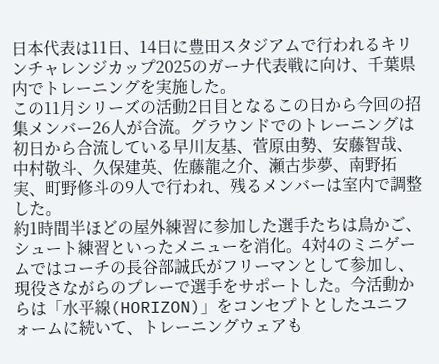日本代表は11日、14日に豊田スタジアムで行われるキリンチャレンジカップ2025のガーナ代表戦に向け、千葉県内でトレーニングを実施した。
この11月シリーズの活動2日目となるこの日から今回の招集メンバー26人が合流。グラウンドでのトレーニングは初日から合流している早川友基、菅原由勢、安藤智哉、中村敬斗、久保建英、佐藤龍之介、瀬古歩夢、南野拓実、町野修斗の9人で行われ、残るメンバーは室内で調整した。
約1時間半ほどの屋外練習に参加した選手たちは鳥かご、シュート練習といったメニューを消化。4対4のミニゲームではコーチの長谷部誠氏がフリーマンとして参加し、現役さながらのプレーで選手をサポートした。今活動からは「水平線(HORIZON)」をコンセプトとしたユニフォームに続いて、トレーニングウェアも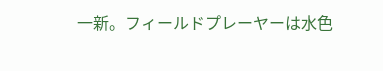一新。フィールドプレーヤーは水色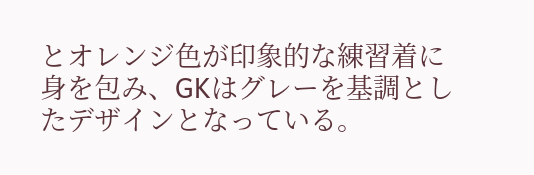とオレンジ色が印象的な練習着に身を包み、GKはグレーを基調としたデザインとなっている。